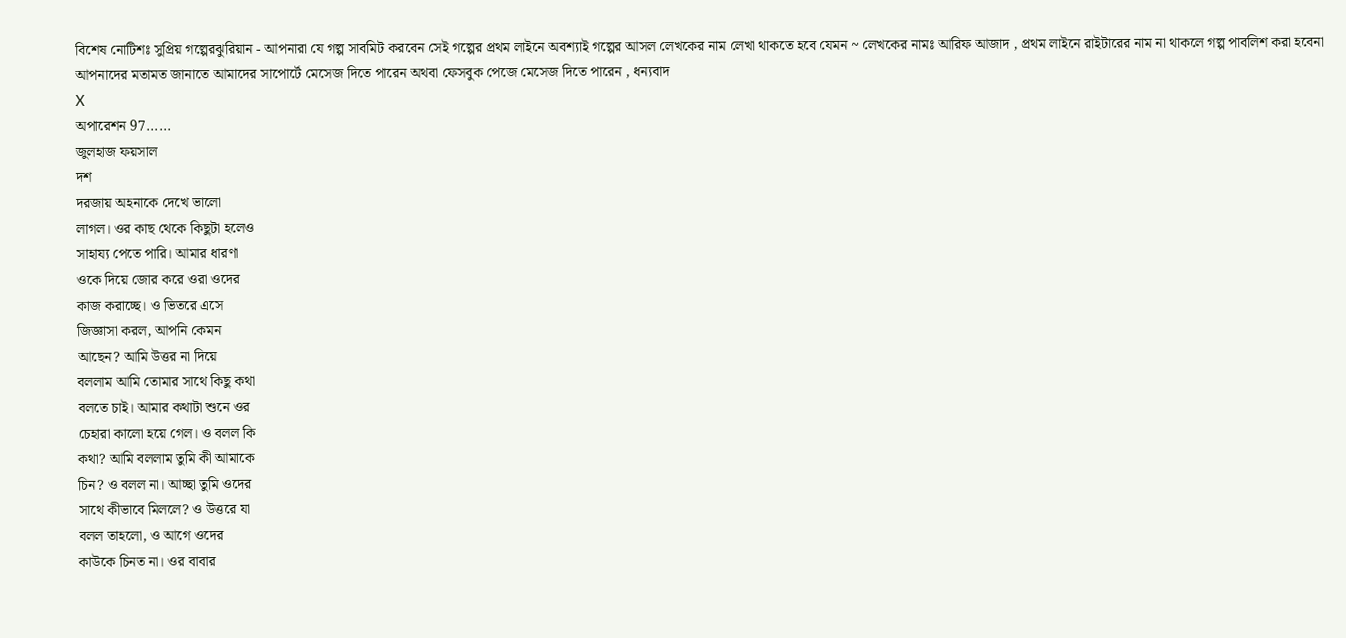বিশেষ নোটিশঃ সুপ্রিয় গল্পেরঝুরিয়ান - আপনারা যে গল্প সাবমিট করবেন সেই গল্পের প্রথম লাইনে অবশ্যাই গল্পের আসল লেখকের নাম লেখা থাকতে হবে যেমন ~ লেখকের নামঃ আরিফ আজাদ , প্রথম লাইনে রাইটারের নাম না থাকলে গল্প পাবলিশ করা হবেনা
আপনাদের মতামত জানাতে আমাদের সাপোর্টে মেসেজ দিতে পারেন অথবা ফেসবুক পেজে মেসেজ দিতে পারেন , ধন্যবাদ
X
অপারেশন 97......
জুলহাজ ফয়সাল
দশ
দরজায় অহনাকে দেখে ভালো
লাগল। ওর কাছ থেকে কিছুটা হলেও
সাহায্য পেতে পারি। আমার ধারণা
ওকে দিয়ে জোর করে ওরা ওদের
কাজ করাচ্ছে। ও ভিতরে এসে
জিজ্ঞাসা করল, আপনি কেমন
আছেন? আমি উত্তর না দিয়ে
বললাম আমি তোমার সাথে কিছু কথা
বলতে চাই। আমার কথাটা শুনে ওর
চেহারা কালো হয়ে গেল। ও বলল কি
কথা? আমি বললাম তুমি কী আমাকে
চিন? ও বলল না। আচ্ছা তুমি ওদের
সাথে কীভাবে মিললে? ও উত্তরে যা
বলল তাহলো, ও আগে ওদের
কাউকে চিনত না। ওর বাবার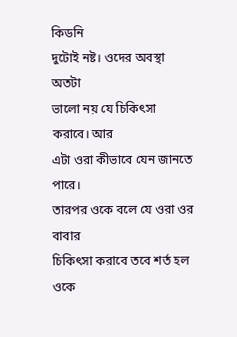কিডনি
দুটোই নষ্ট। ওদের অবস্থা অতটা
ভালো নয় যে চিকিৎসা করাবে। আর
এটা ওরা কীভাবে যেন জানতে পারে।
তারপর ওকে বলে যে ওরা ওর বাবার
চিকিৎসা করাবে তবে শর্ত হল ওকে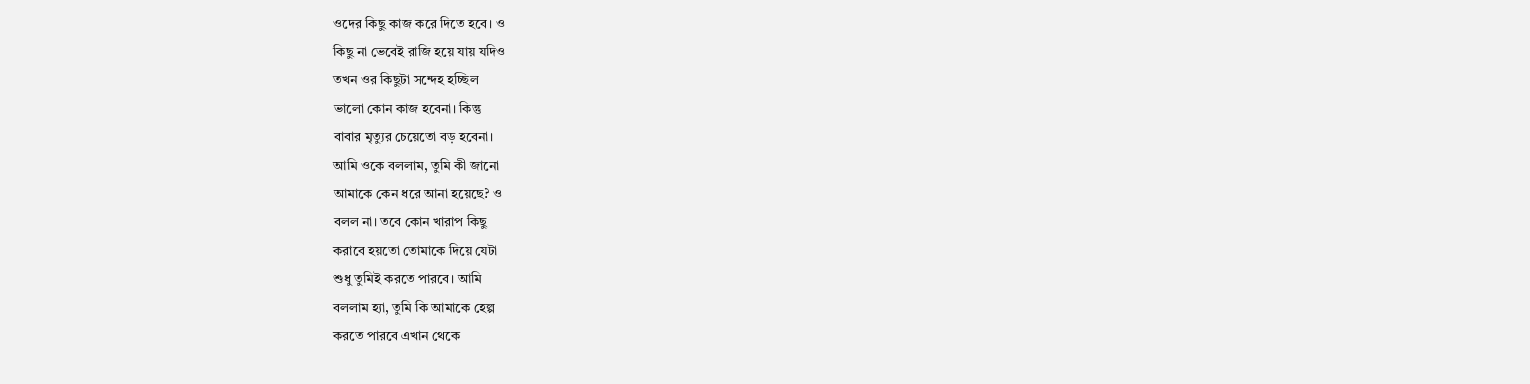ওদের কিছু কাজ করে দিতে হবে। ও
কিছু না ভেবেই রাজি হয়ে যায় যদিও
তখন ওর কিছুটা সন্দেহ হচ্ছিল
ভালো কোন কাজ হবেনা। কিন্তু
বাবার মৃত্যুর চেয়েতো বড় হবেনা।
আমি ওকে বললাম, তুমি কী জানো
আমাকে কেন ধরে আনা হয়েছে? ও
বলল না। তবে কোন খারাপ কিছু
করাবে হয়তো তোমাকে দিয়ে যেটা
শুধু তুমিই করতে পারবে। আমি
বললাম হ্যা, তুমি কি আমাকে হেল্প
করতে পারবে এখান থেকে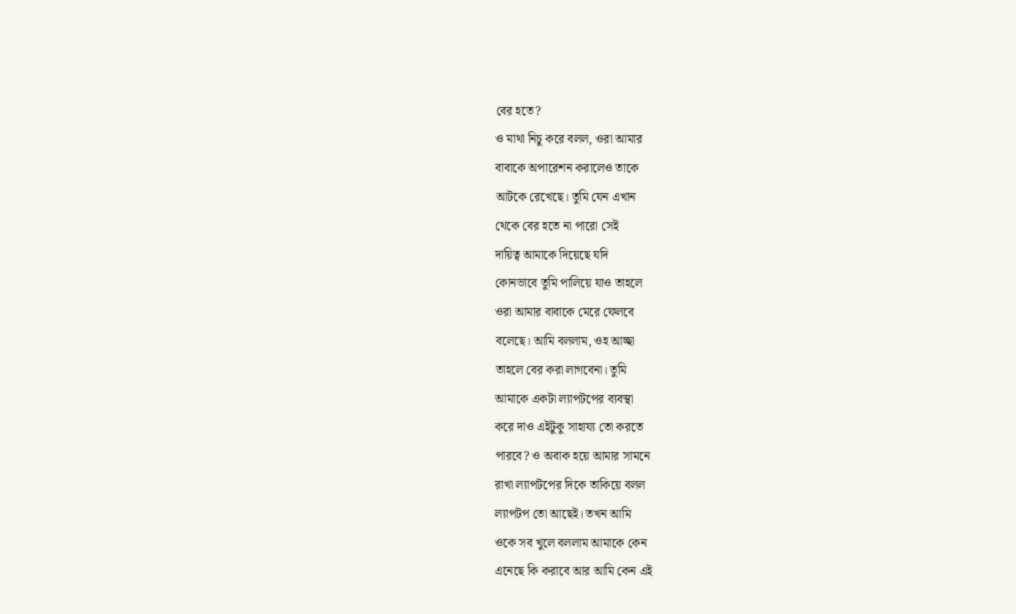বের হতে?
ও মাথা নিচু করে বলল, ওরা আমার
বাবাকে অপারেশন করালেও তাকে
আটকে রেখেছে। তুমি যেন এখান
থেকে বের হতে না পারো সেই
দায়িত্ব আমাকে দিয়েছে যদি
কোনভাবে তুমি পালিয়ে যাও তাহলে
ওরা আমার বাবাকে মেরে ফেলবে
বলেছে। আমি বললাম, ওহ আচ্ছা
তাহলে বের করা লাগবেনা। তুমি
আমাকে একটা ল্যাপটপের ব্যবস্থা
করে দাও এইটুকু সাহায্য তো করতে
পারবে? ও অবাক হয়ে আমার সামনে
রাখা ল্যাপটপের দিকে তাকিয়ে বলল
ল্যাপটপ তো আছেই। তখন আমি
ওকে সব খুলে বললাম আমাকে কেন
এনেছে কি করাবে আর আমি কেন এই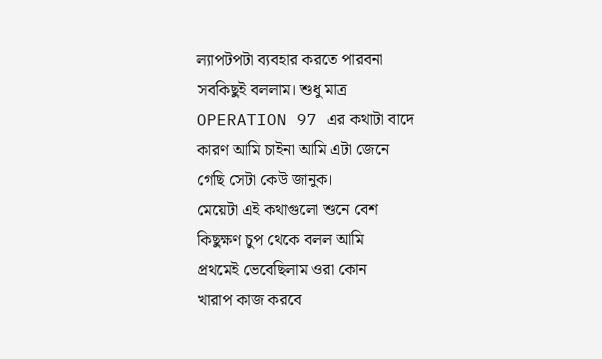ল্যাপটপটা ব্যবহার করতে পারবনা
সবকিছুই বললাম। শুধু মাত্র
OPERATION 97 এর কথাটা বাদে
কারণ আমি চাইনা আমি এটা জেনে
গেছি সেটা কেউ জানুক।
মেয়েটা এই কথাগুলো শুনে বেশ
কিছুক্ষণ চুপ থেকে বলল আমি
প্রথমেই ভেবেছিলাম ওরা কোন
খারাপ কাজ করবে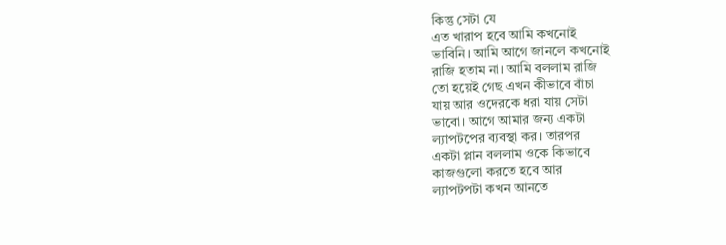কিন্তু সেটা যে
এত খারাপ হবে আমি কখনোই
ভাবিনি। আমি আগে জানলে কখনোই
রাজি হতাম না। আমি বললাম রাজি
তো হয়েই গেছ এখন কীভাবে বাঁচা
যায় আর ওদেরকে ধরা যায় সেটা
ভাবো। আগে আমার জন্য একটা
ল্যাপটপের ব্যবস্থা কর। তারপর
একটা প্লান বললাম ওকে কিভাবে
কাজগুলো করতে হবে আর
ল্যাপটপটা কখন আনতে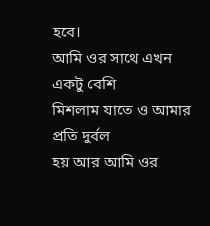হবে।
আমি ওর সাথে এখন একটু বেশি
মিশলাম যাতে ও আমার প্রতি দুর্বল
হয় আর আমি ওর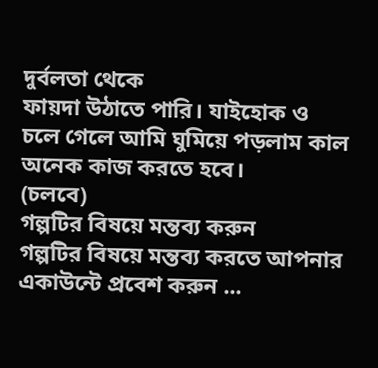দুর্বলতা থেকে
ফায়দা উঠাতে পারি। যাইহোক ও
চলে গেলে আমি ঘুমিয়ে পড়লাম কাল
অনেক কাজ করতে হবে।
(চলবে)
গল্পটির বিষয়ে মন্তব্য করুন
গল্পটির বিষয়ে মন্তব্য করতে আপনার একাউন্টে প্রবেশ করুন ...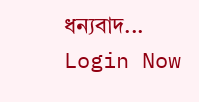ধন্যবাদ... Login Now